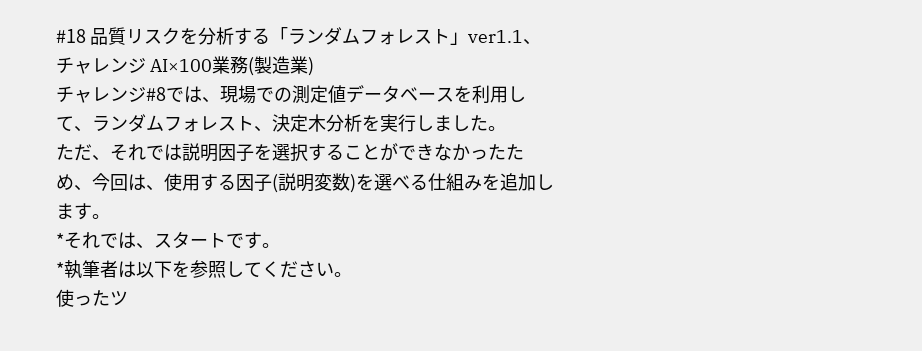#18 品質リスクを分析する「ランダムフォレスト」ver1.1、チャレンジ AI×100業務(製造業)
チャレンジ#8では、現場での測定値データベースを利用して、ランダムフォレスト、決定木分析を実行しました。
ただ、それでは説明因子を選択することができなかったため、今回は、使用する因子(説明変数)を選べる仕組みを追加します。
*それでは、スタートです。
*執筆者は以下を参照してください。
使ったツ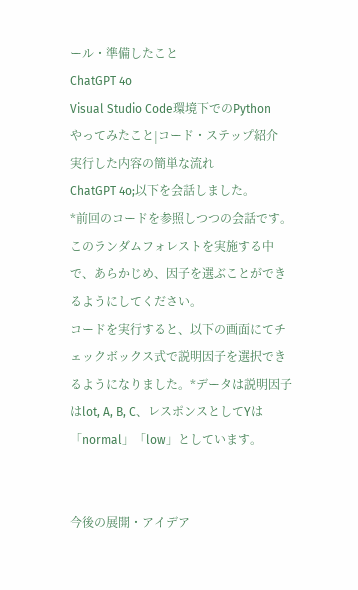ール・準備したこと
ChatGPT 4o
Visual Studio Code環境下でのPython
やってみたこと|コード・ステップ紹介
実行した内容の簡単な流れ
ChatGPT 4o;以下を会話しました。
*前回のコードを参照しつつの会話です。
このランダムフォレストを実施する中で、あらかじめ、因子を選ぶことができるようにしてください。
コードを実行すると、以下の画面にてチェックボックス式で説明因子を選択できるようになりました。*データは説明因子はlot, A, B, C、レスポンスとしてYは「normal」「low」としています。


今後の展開・アイデア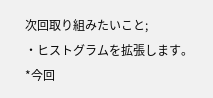次回取り組みたいこと;
・ヒストグラムを拡張します。
*今回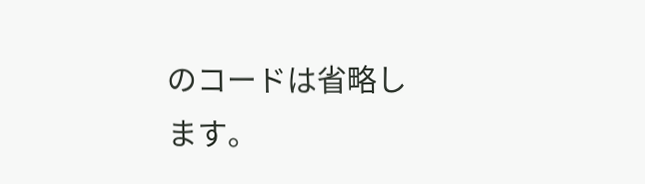のコードは省略します。